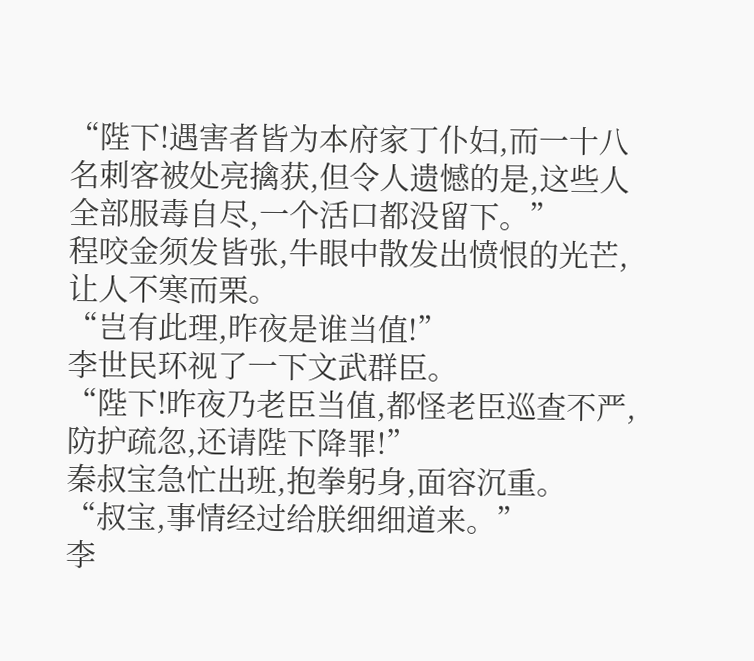“陛下!遇害者皆为本府家丁仆妇,而一十八名刺客被处亮擒获,但令人遗憾的是,这些人全部服毒自尽,一个活口都没留下。”
程咬金须发皆张,牛眼中散发出愤恨的光芒,让人不寒而栗。
“岂有此理,昨夜是谁当值!”
李世民环视了一下文武群臣。
“陛下!昨夜乃老臣当值,都怪老臣巡查不严,防护疏忽,还请陛下降罪!”
秦叔宝急忙出班,抱拳躬身,面容沉重。
“叔宝,事情经过给朕细细道来。”
李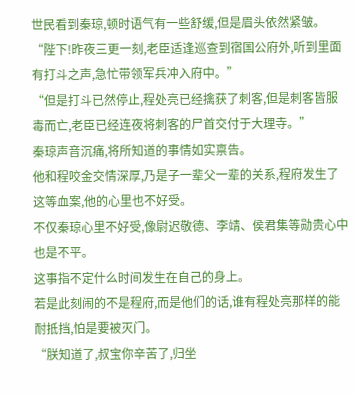世民看到秦琼,顿时语气有一些舒缓,但是眉头依然紧皱。
“陛下!昨夜三更一刻,老臣适逢巡查到宿国公府外,听到里面有打斗之声,急忙带领军兵冲入府中。”
“但是打斗已然停止,程处亮已经擒获了刺客,但是刺客皆服毒而亡,老臣已经连夜将刺客的尸首交付于大理寺。”
秦琼声音沉痛,将所知道的事情如实禀告。
他和程咬金交情深厚,乃是子一辈父一辈的关系,程府发生了这等血案,他的心里也不好受。
不仅秦琼心里不好受,像尉迟敬德、李靖、侯君集等勋贵心中也是不平。
这事指不定什么时间发生在自己的身上。
若是此刻闹的不是程府,而是他们的话,谁有程处亮那样的能耐抵挡,怕是要被灭门。
“朕知道了,叔宝你辛苦了,归坐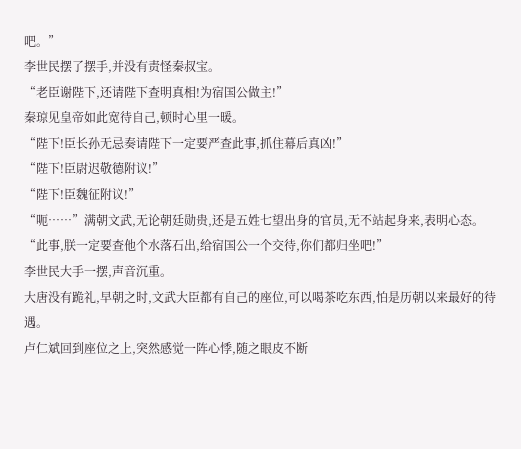吧。”
李世民摆了摆手,并没有责怪秦叔宝。
“老臣谢陛下,还请陛下查明真相!为宿国公做主!”
秦琼见皇帝如此宽待自己,顿时心里一暖。
“陛下!臣长孙无忌奏请陛下一定要严查此事,抓住幕后真凶!”
“陛下!臣尉迟敬德附议!”
“陛下!臣魏征附议!”
“呃……”满朝文武,无论朝廷勋贵,还是五姓七望出身的官员,无不站起身来,表明心态。
“此事,朕一定要查他个水落石出,给宿国公一个交待,你们都归坐吧!”
李世民大手一摆,声音沉重。
大唐没有跪礼,早朝之时,文武大臣都有自己的座位,可以喝茶吃东西,怕是历朝以来最好的待遇。
卢仁斌回到座位之上,突然感觉一阵心悸,随之眼皮不断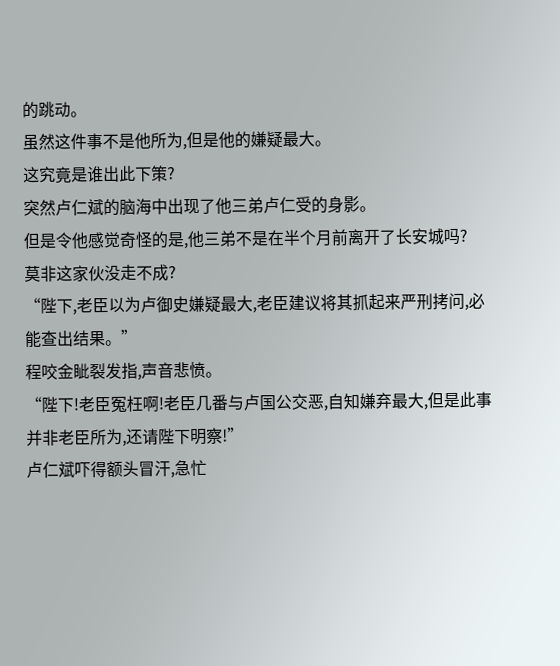的跳动。
虽然这件事不是他所为,但是他的嫌疑最大。
这究竟是谁出此下策?
突然卢仁斌的脑海中出现了他三弟卢仁受的身影。
但是令他感觉奇怪的是,他三弟不是在半个月前离开了长安城吗?
莫非这家伙没走不成?
“陛下,老臣以为卢御史嫌疑最大,老臣建议将其抓起来严刑拷问,必能查出结果。”
程咬金眦裂发指,声音悲愤。
“陛下!老臣冤枉啊!老臣几番与卢国公交恶,自知嫌弃最大,但是此事并非老臣所为,还请陛下明察!”
卢仁斌吓得额头冒汗,急忙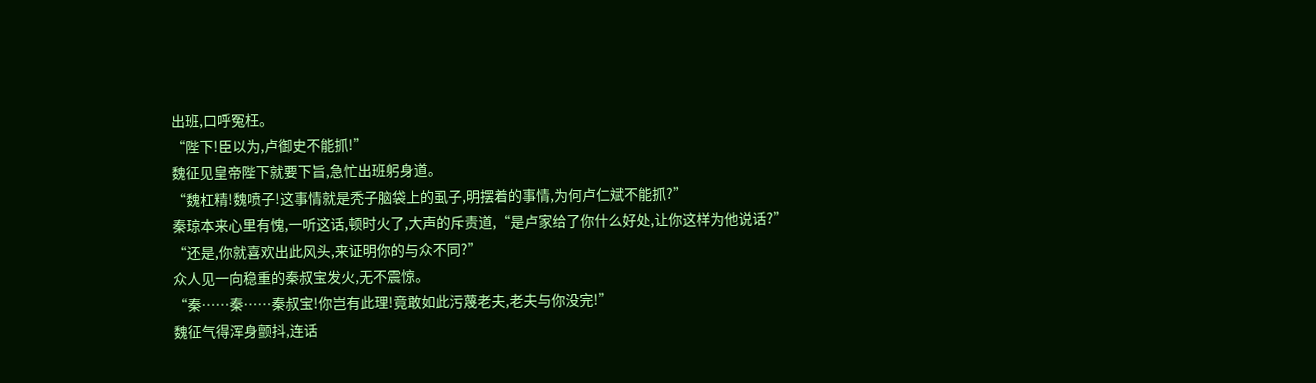出班,口呼冤枉。
“陛下!臣以为,卢御史不能抓!”
魏征见皇帝陛下就要下旨,急忙出班躬身道。
“魏杠精!魏喷子!这事情就是秃子脑袋上的虱子,明摆着的事情,为何卢仁斌不能抓?”
秦琼本来心里有愧,一听这话,顿时火了,大声的斥责道,“是卢家给了你什么好处,让你这样为他说话?”
“还是,你就喜欢出此风头,来证明你的与众不同?”
众人见一向稳重的秦叔宝发火,无不震惊。
“秦……秦……秦叔宝!你岂有此理!竟敢如此污蔑老夫,老夫与你没完!”
魏征气得浑身颤抖,连话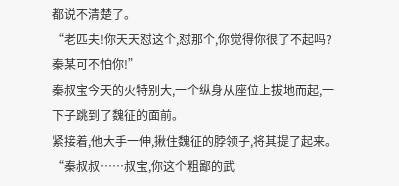都说不清楚了。
“老匹夫!你天天怼这个,怼那个,你觉得你很了不起吗?秦某可不怕你!”
秦叔宝今天的火特别大,一个纵身从座位上拔地而起,一下子跳到了魏征的面前。
紧接着,他大手一伸,揪住魏征的脖领子,将其提了起来。
“秦叔叔……叔宝,你这个粗鄙的武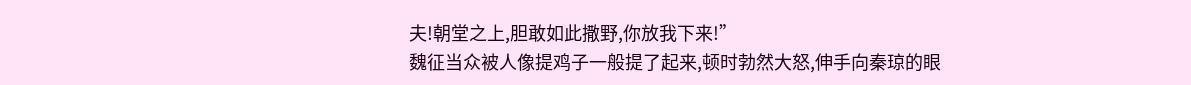夫!朝堂之上,胆敢如此撒野,你放我下来!”
魏征当众被人像提鸡子一般提了起来,顿时勃然大怒,伸手向秦琼的眼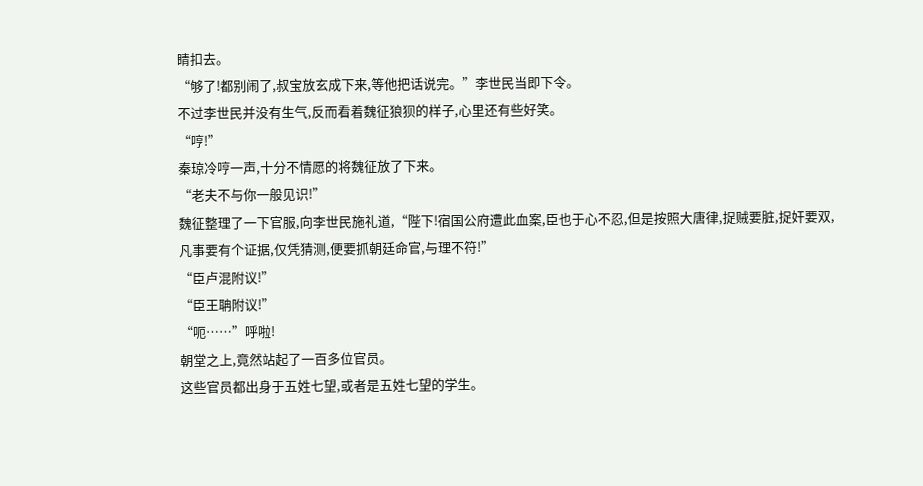睛扣去。
“够了!都别闹了,叔宝放玄成下来,等他把话说完。”李世民当即下令。
不过李世民并没有生气,反而看着魏征狼狈的样子,心里还有些好笑。
“哼!”
秦琼冷哼一声,十分不情愿的将魏征放了下来。
“老夫不与你一般见识!”
魏征整理了一下官服,向李世民施礼道,“陛下!宿国公府遭此血案,臣也于心不忍,但是按照大唐律,捉贼要脏,捉奸要双,凡事要有个证据,仅凭猜测,便要抓朝廷命官,与理不符!”
“臣卢混附议!”
“臣王聃附议!”
“呃……”呼啦!
朝堂之上,竟然站起了一百多位官员。
这些官员都出身于五姓七望,或者是五姓七望的学生。